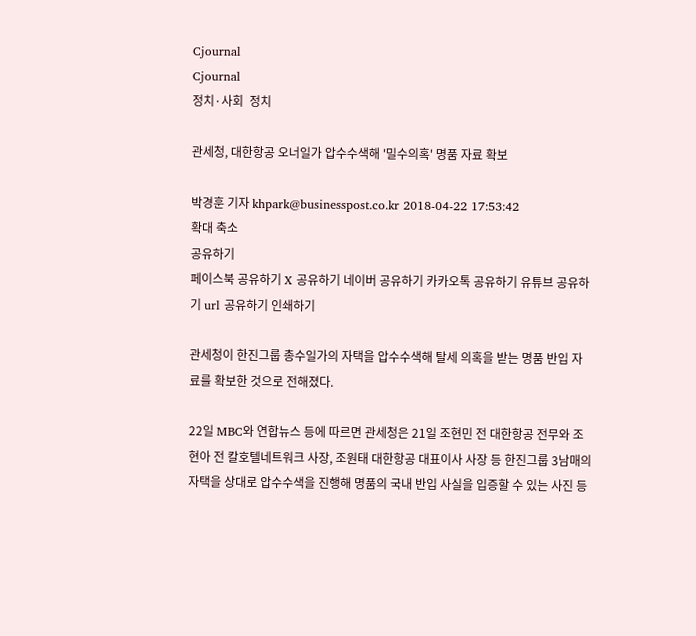Cjournal
Cjournal
정치·사회  정치

관세청, 대한항공 오너일가 압수수색해 '밀수의혹' 명품 자료 확보

박경훈 기자 khpark@businesspost.co.kr 2018-04-22 17:53:42
확대 축소
공유하기
페이스북 공유하기 X 공유하기 네이버 공유하기 카카오톡 공유하기 유튜브 공유하기 url 공유하기 인쇄하기

관세청이 한진그룹 총수일가의 자택을 압수수색해 탈세 의혹을 받는 명품 반입 자료를 확보한 것으로 전해졌다.

22일 MBC와 연합뉴스 등에 따르면 관세청은 21일 조현민 전 대한항공 전무와 조현아 전 칼호텔네트워크 사장, 조원태 대한항공 대표이사 사장 등 한진그룹 3남매의 자택을 상대로 압수수색을 진행해 명품의 국내 반입 사실을 입증할 수 있는 사진 등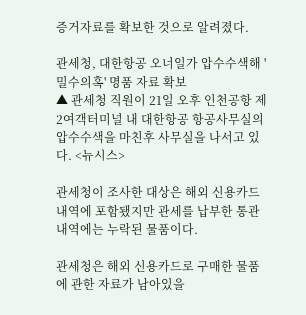증거자료를 확보한 것으로 알려졌다.

관세청, 대한항공 오너일가 압수수색해 '밀수의혹' 명품 자료 확보
▲ 관세청 직원이 21일 오후 인천공항 제2여객터미널 내 대한항공 항공사무실의 압수수색을 마친후 사무실을 나서고 있다. <뉴시스>

관세청이 조사한 대상은 해외 신용카드 내역에 포함됐지만 관세를 납부한 통관 내역에는 누락된 물품이다.

관세청은 해외 신용카드로 구매한 물품에 관한 자료가 남아있을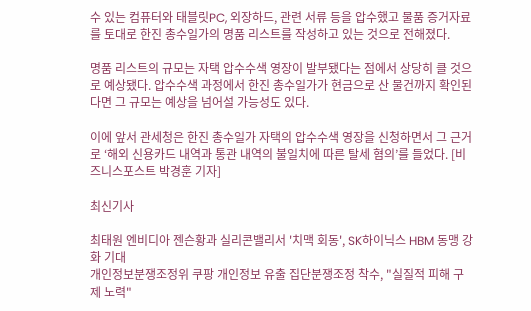수 있는 컴퓨터와 태블릿PC, 외장하드, 관련 서류 등을 압수했고 물품 증거자료를 토대로 한진 총수일가의 명품 리스트를 작성하고 있는 것으로 전해졌다.

명품 리스트의 규모는 자택 압수수색 영장이 발부됐다는 점에서 상당히 클 것으로 예상됐다. 압수수색 과정에서 한진 총수일가가 현금으로 산 물건까지 확인된다면 그 규모는 예상을 넘어설 가능성도 있다.

이에 앞서 관세청은 한진 총수일가 자택의 압수수색 영장을 신청하면서 그 근거로 ‘해외 신용카드 내역과 통관 내역의 불일치에 따른 탈세 혐의’를 들었다. [비즈니스포스트 박경훈 기자]

최신기사

최태원 엔비디아 젠슨황과 실리콘밸리서 '치맥 회동', SK하이닉스 HBM 동맹 강화 기대
개인정보분쟁조정위 쿠팡 개인정보 유출 집단분쟁조정 착수, "실질적 피해 구제 노력"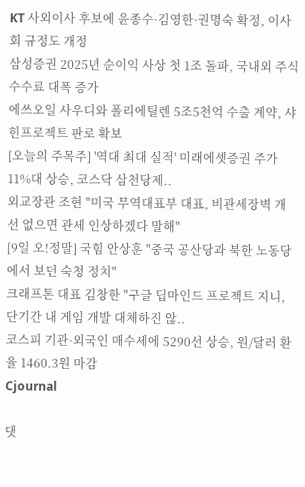KT 사외이사 후보에 윤종수·김영한·권명숙 확정, 이사회 규정도 개정
삼성증권 2025년 순이익 사상 첫 1조 돌파, 국내외 주식 수수료 대폭 증가
에쓰오일 사우디와 폴리에틸렌 5조5천억 수출 계약, 샤힌프로젝트 판로 확보
[오늘의 주목주] '역대 최대 실적' 미래에셋증권 주가 11%대 상승, 코스닥 삼천당제..
외교장관 조현 "미국 무역대표부 대표, 비관세장벽 개선 없으면 관세 인상하겠다 말해"
[9일 오!정말] 국힘 안상훈 "중국 공산당과 북한 노동당에서 보던 숙청 정치"
크래프톤 대표 김창한 "구글 딥마인드 프로젝트 지니, 단기간 내 게임 개발 대체하진 않..
코스피 기관·외국인 매수세에 5290선 상승, 원/달러 환율 1460.3원 마감
Cjournal

댓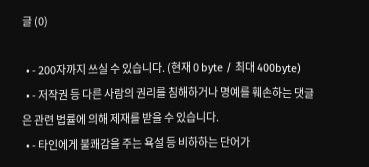글 (0)

  • - 200자까지 쓰실 수 있습니다. (현재 0 byte / 최대 400byte)
  • - 저작권 등 다른 사람의 권리를 침해하거나 명예를 훼손하는 댓글은 관련 법률에 의해 제재를 받을 수 있습니다.
  • - 타인에게 불쾌감을 주는 욕설 등 비하하는 단어가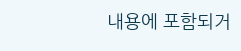내용에 포함되거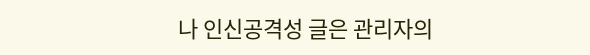나 인신공격성 글은 관리자의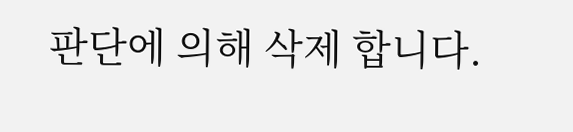판단에 의해 삭제 합니다.